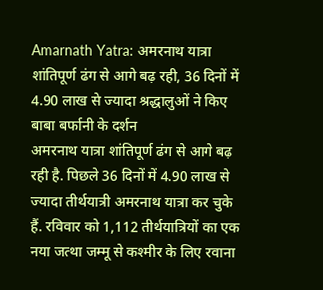Amarnath Yatra: अमरनाथ यात्रा शांतिपूर्ण ढंग से आगे बढ़ रही, 36 दिनों में 4.90 लाख से ज्यादा श्रद्धालुओं ने किए बाबा बर्फानी के दर्शन
अमरनाथ यात्रा शांतिपूर्ण ढंग से आगे बढ़ रही है. पिछले 36 दिनों में 4.90 लाख से ज्यादा तीर्थयात्री अमरनाथ यात्रा कर चुके हैं. रविवार को 1,112 तीर्थयात्रियों का एक नया जत्था जम्मू से कश्मीर के लिए रवाना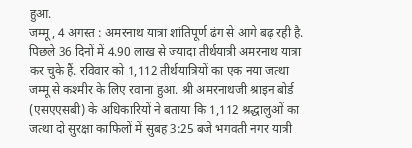हुआ.
जम्मू, 4 अगस्त : अमरनाथ यात्रा शांतिपूर्ण ढंग से आगे बढ़ रही है. पिछले 36 दिनों में 4.90 लाख से ज्यादा तीर्थयात्री अमरनाथ यात्रा कर चुके हैं. रविवार को 1,112 तीर्थयात्रियों का एक नया जत्था जम्मू से कश्मीर के लिए रवाना हुआ. श्री अमरनाथजी श्राइन बोर्ड (एसएएसबी) के अधिकारियों ने बताया कि 1,112 श्रद्धालुओं का जत्था दो सुरक्षा काफिलों में सुबह 3:25 बजे भगवती नगर यात्री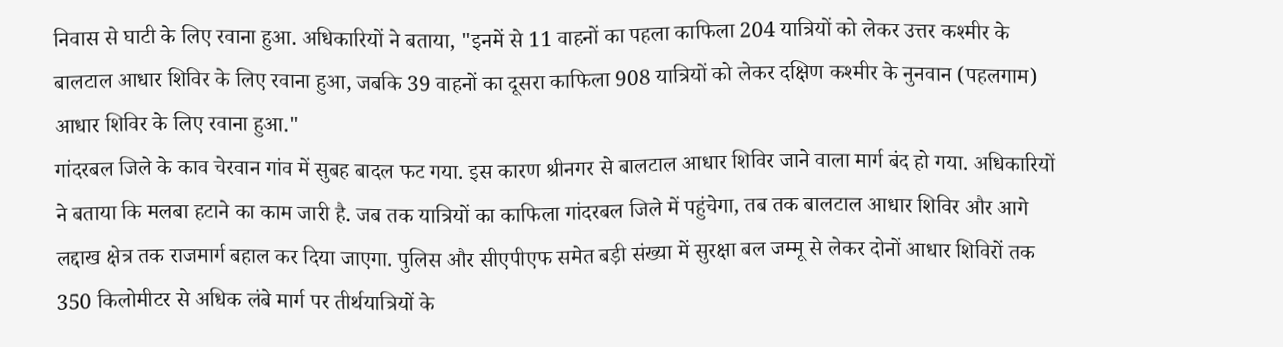निवास से घाटी के लिए रवाना हुआ. अधिकारियों ने बताया, "इनमें से 11 वाहनों का पहला काफिला 204 यात्रियों को लेकर उत्तर कश्मीर के बालटाल आधार शिविर के लिए रवाना हुआ, जबकि 39 वाहनों का दूसरा काफिला 908 यात्रियों को लेकर दक्षिण कश्मीर के नुनवान (पहलगाम) आधार शिविर के लिए रवाना हुआ."
गांदरबल जिले के काव चेरवान गांव में सुबह बादल फट गया. इस कारण श्रीनगर से बालटाल आधार शिविर जाने वाला मार्ग बंद हो गया. अधिकारियों ने बताया कि मलबा हटाने का काम जारी है. जब तक यात्रियों का काफिला गांदरबल जिले में पहुंचेगा, तब तक बालटाल आधार शिविर और आगे लद्दाख क्षेत्र तक राजमार्ग बहाल कर दिया जाएगा. पुलिस और सीएपीएफ समेत बड़ी संख्या में सुरक्षा बल जम्मू से लेकर दोनों आधार शिविरों तक 350 किलोमीटर से अधिक लंबे मार्ग पर तीर्थयात्रियों के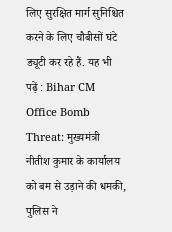लिए सुरक्षित मार्ग सुनिश्चित करने के लिए चौबीसों घंटे ड्यूटी कर रहे हैं. यह भी पढ़ें : Bihar CM Office Bomb Threat: मुख्यमंत्री नीतीश कुमार के कार्यालय को बम से उड़ाने की धमकी, पुलिस ने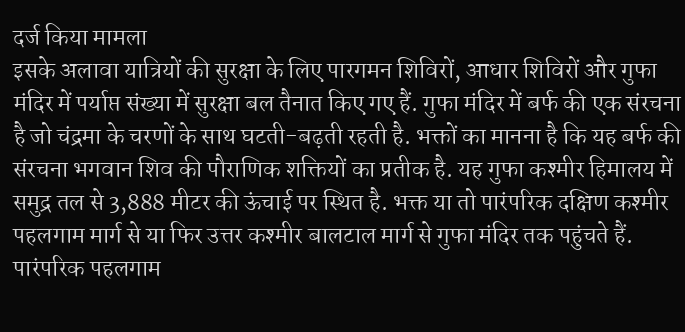दर्ज किया मामला
इसके अलावा यात्रियों की सुरक्षा के लिए पारगमन शिविरों, आधार शिविरों और गुफा मंदिर में पर्याप्त संख्या में सुरक्षा बल तैनात किए गए हैं. गुफा मंदिर में बर्फ की एक संरचना है जो चंद्रमा के चरणों के साथ घटती-बढ़ती रहती है. भक्तों का मानना है कि यह बर्फ की संरचना भगवान शिव की पौराणिक शक्तियों का प्रतीक है. यह गुफा कश्मीर हिमालय में समुद्र तल से 3,888 मीटर की ऊंचाई पर स्थित है. भक्त या तो पारंपरिक दक्षिण कश्मीर पहलगाम मार्ग से या फिर उत्तर कश्मीर बालटाल मार्ग से गुफा मंदिर तक पहुंचते हैं.
पारंपरिक पहलगाम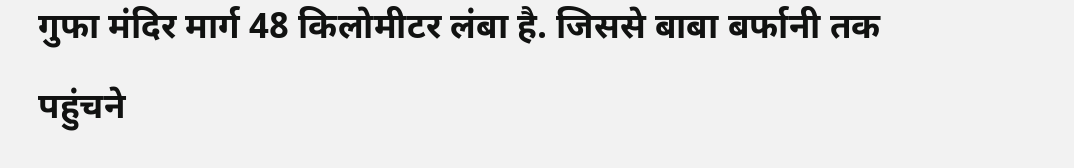गुफा मंदिर मार्ग 48 किलोमीटर लंबा है. जिससे बाबा बर्फानी तक पहुंचने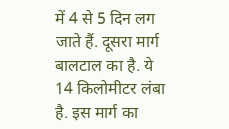में 4 से 5 दिन लग जाते हैं. दूसरा मार्ग बालटाल का है. ये 14 किलोमीटर लंबा है. इस मार्ग का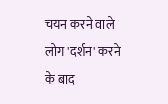चयन करने वाले लोग 'दर्शन' करने के बाद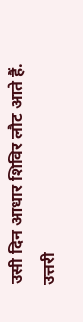उसी दिन आधार शिविर लौट आते हैं. उत्तरी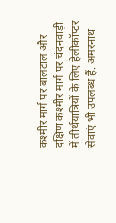कश्मीर मार्ग पर बालटाल और दक्षिण कश्मीर मार्ग पर चंदनवाड़ी में तीर्थयात्रियों के लिए हेलीकॉप्टर सेवाएं भी उपलब्ध हैं. अमरनाथ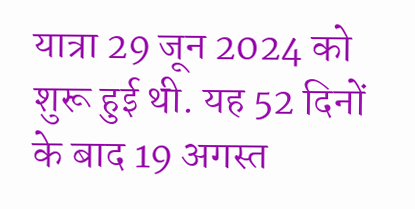यात्रा 29 जून 2024 को शुरू हुई थी. यह 52 दिनों के बाद 19 अगस्त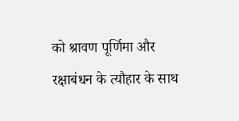को श्रावण पूर्णिमा और रक्षाबंधन के त्यौहार के साथ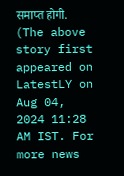समाप्त होगी.
(The above story first appeared on LatestLY on Aug 04, 2024 11:28 AM IST. For more news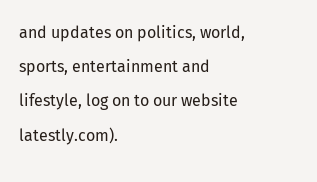and updates on politics, world, sports, entertainment and lifestyle, log on to our website latestly.com).